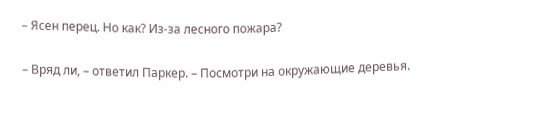– Ясен перец. Но как? Из-за лесного пожара?

– Вряд ли, – ответил Паркер. – Посмотри на окружающие деревья.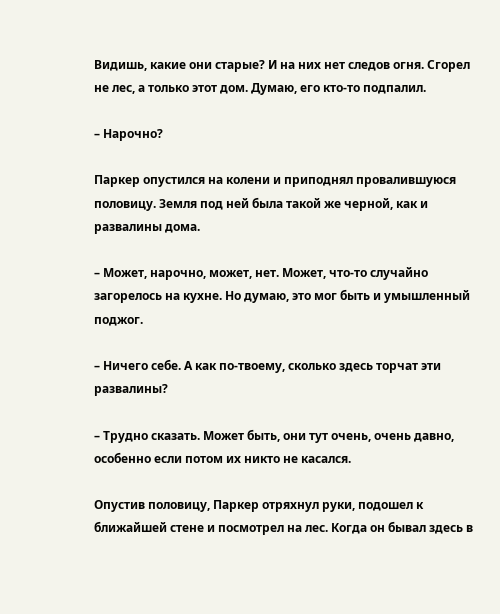Видишь, какие они старые? И на них нет следов огня. Сгорел не лес, а только этот дом. Думаю, его кто-то подпалил.

– Нарочно?

Паркер опустился на колени и приподнял провалившуюся половицу. Земля под ней была такой же черной, как и развалины дома.

– Может, нарочно, может, нет. Может, что-то случайно загорелось на кухне. Но думаю, это мог быть и умышленный поджог.

– Ничего себе. А как по-твоему, сколько здесь торчат эти развалины?

– Трудно сказать. Может быть, они тут очень, очень давно, особенно если потом их никто не касался.

Опустив половицу, Паркер отряхнул руки, подошел к ближайшей стене и посмотрел на лес. Когда он бывал здесь в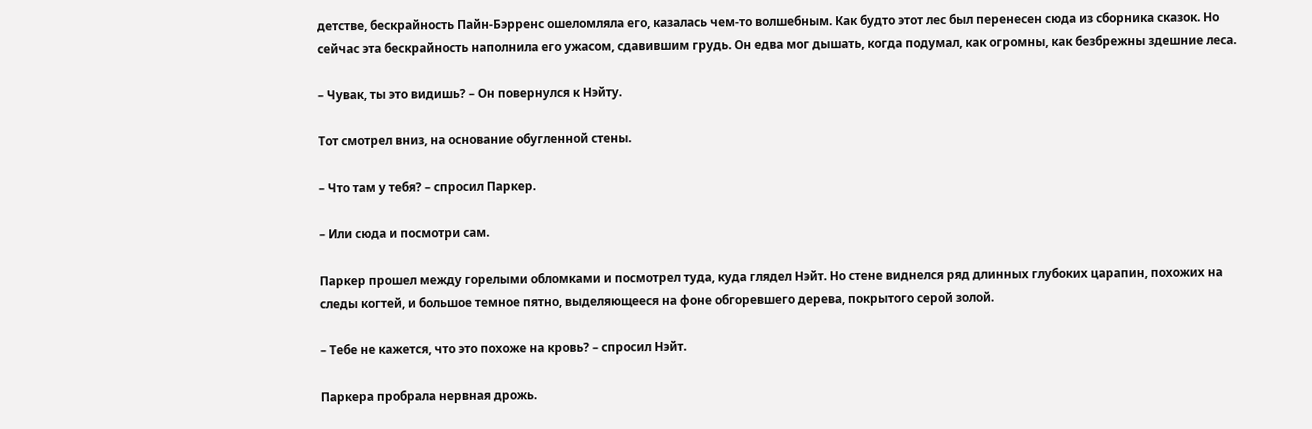детстве, бескрайность Пайн-Бэрренс ошеломляла его, казалась чем-то волшебным. Как будто этот лес был перенесен сюда из сборника сказок. Но сейчас эта бескрайность наполнила его ужасом, сдавившим грудь. Он едва мог дышать, когда подумал, как огромны, как безбрежны здешние леса.

– Чувак, ты это видишь? – Он повернулся к Нэйту.

Тот смотрел вниз, на основание обугленной стены.

– Что там у тебя? – спросил Паркер.

– Или сюда и посмотри сам.

Паркер прошел между горелыми обломками и посмотрел туда, куда глядел Нэйт. Но стене виднелся ряд длинных глубоких царапин, похожих на следы когтей, и большое темное пятно, выделяющееся на фоне обгоревшего дерева, покрытого серой золой.

– Тебе не кажется, что это похоже на кровь? – спросил Нэйт.

Паркера пробрала нервная дрожь.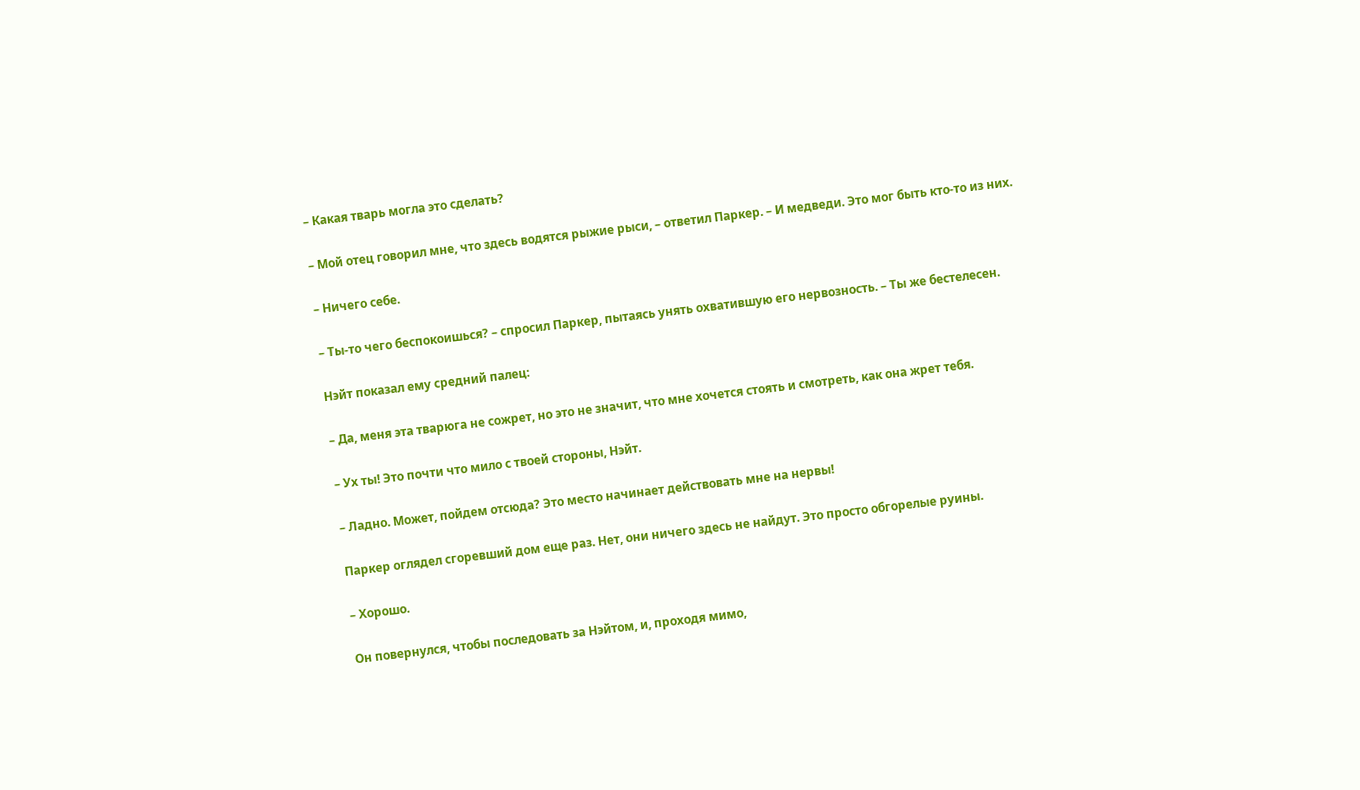– Какая тварь могла это сделать?

– Мой отец говорил мне, что здесь водятся рыжие рыси, – ответил Паркер. – И медведи. Это мог быть кто-то из них.

– Ничего себе.

– Ты-то чего беспокоишься? – спросил Паркер, пытаясь унять охватившую его нервозность. – Ты же бестелесен.

Нэйт показал ему средний палец:

– Да, меня эта тварюга не сожрет, но это не значит, что мне хочется стоять и смотреть, как она жрет тебя.

– Ух ты! Это почти что мило с твоей стороны, Нэйт.

– Ладно. Может, пойдем отсюда? Это место начинает действовать мне на нервы!

Паркер оглядел сгоревший дом еще раз. Нет, они ничего здесь не найдут. Это просто обгорелые руины.

– Хорошо.

Он повернулся, чтобы последовать за Нэйтом, и, проходя мимо,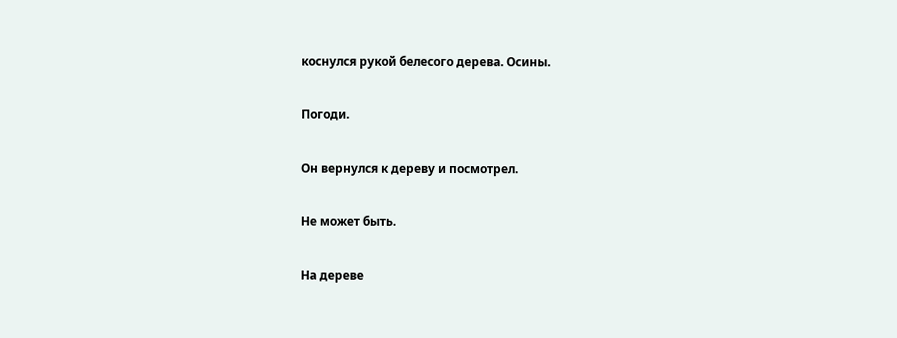коснулся рукой белесого дерева. Осины.

Погоди.

Он вернулся к дереву и посмотрел.

Не может быть.

На дереве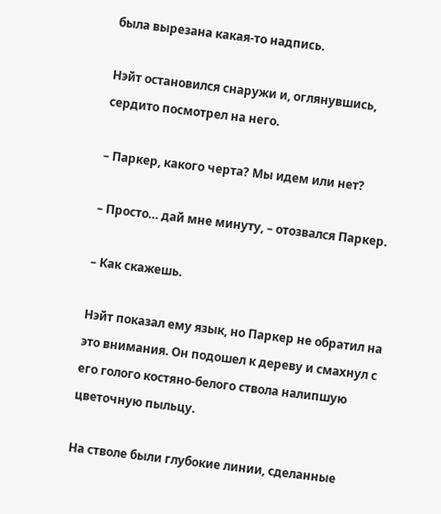была вырезана какая-то надпись.

Нэйт остановился снаружи и, оглянувшись, сердито посмотрел на него.

– Паркер, какого черта? Мы идем или нет?

– Просто… дай мне минуту, – отозвался Паркер.

– Как скажешь.

Нэйт показал ему язык, но Паркер не обратил на это внимания. Он подошел к дереву и смахнул с его голого костяно-белого ствола налипшую цветочную пыльцу.

На стволе были глубокие линии, сделанные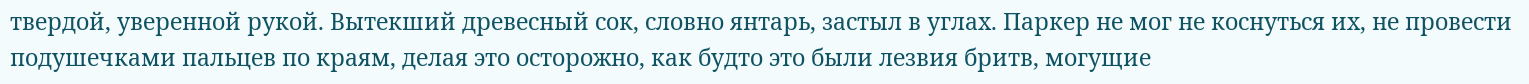твердой, уверенной рукой. Вытекший древесный сок, словно янтарь, застыл в углах. Паркер не мог не коснуться их, не провести подушечками пальцев по краям, делая это осторожно, как будто это были лезвия бритв, могущие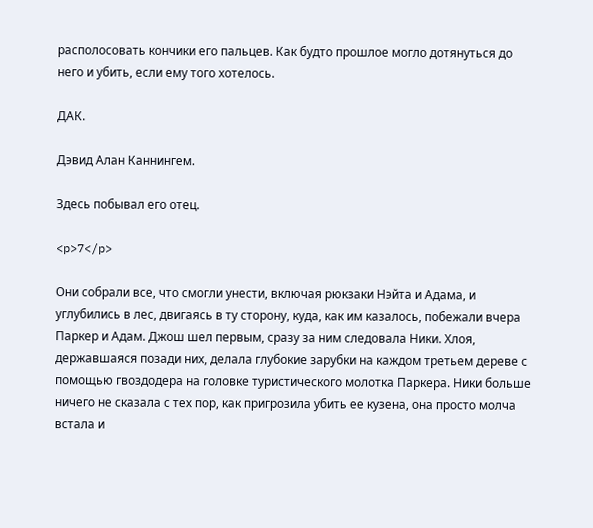располосовать кончики его пальцев. Как будто прошлое могло дотянуться до него и убить, если ему того хотелось.

ДАК.

Дэвид Алан Каннингем.

Здесь побывал его отец.

<p>7</p>

Они собрали все, что смогли унести, включая рюкзаки Нэйта и Адама, и углубились в лес, двигаясь в ту сторону, куда, как им казалось, побежали вчера Паркер и Адам. Джош шел первым, сразу за ним следовала Ники. Хлоя, державшаяся позади них, делала глубокие зарубки на каждом третьем дереве с помощью гвоздодера на головке туристического молотка Паркера. Ники больше ничего не сказала с тех пор, как пригрозила убить ее кузена, она просто молча встала и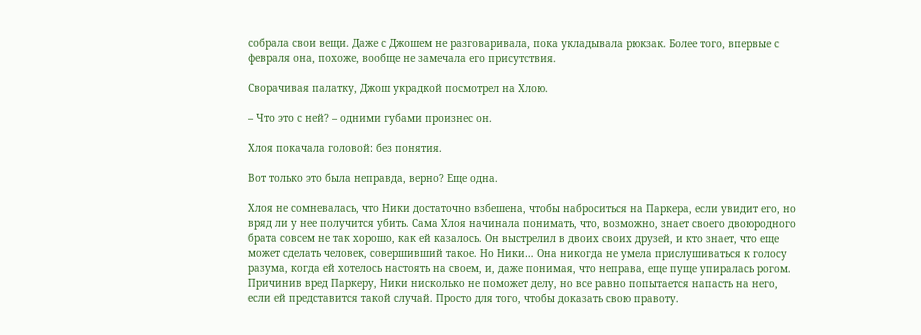собрала свои вещи. Даже с Джошем не разговаривала, пока укладывала рюкзак. Более того, впервые с февраля она, похоже, вообще не замечала его присутствия.

Сворачивая палатку, Джош украдкой посмотрел на Хлою.

– Что это с ней? – одними губами произнес он.

Хлоя покачала головой: без понятия.

Вот только это была неправда, верно? Еще одна.

Хлоя не сомневалась, что Ники достаточно взбешена, чтобы наброситься на Паркера, если увидит его, но вряд ли у нее получится убить. Сама Хлоя начинала понимать, что, возможно, знает своего двоюродного брата совсем не так хорошо, как ей казалось. Он выстрелил в двоих своих друзей, и кто знает, что еще может сделать человек, совершивший такое. Но Ники… Она никогда не умела прислушиваться к голосу разума, когда ей хотелось настоять на своем, и, даже понимая, что неправа, еще пуще упиралась рогом. Причинив вред Паркеру, Ники нисколько не поможет делу, но все равно попытается напасть на него, если ей представится такой случай. Просто для того, чтобы доказать свою правоту.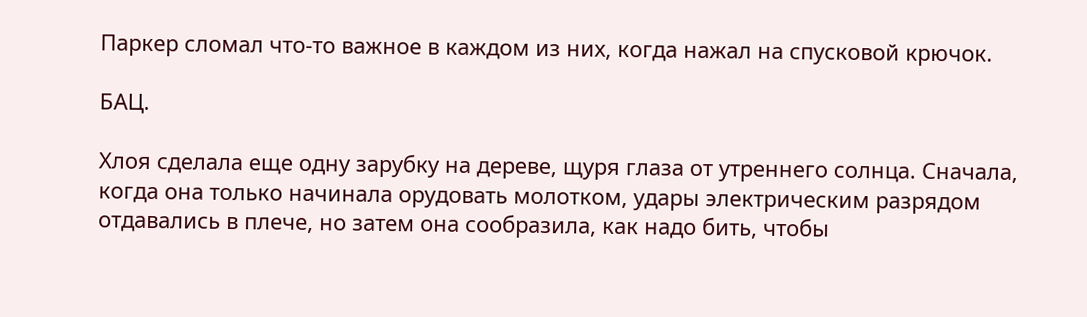Паркер сломал что-то важное в каждом из них, когда нажал на спусковой крючок.

БАЦ.

Хлоя сделала еще одну зарубку на дереве, щуря глаза от утреннего солнца. Сначала, когда она только начинала орудовать молотком, удары электрическим разрядом отдавались в плече, но затем она сообразила, как надо бить, чтобы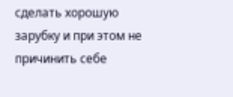сделать хорошую зарубку и при этом не причинить себе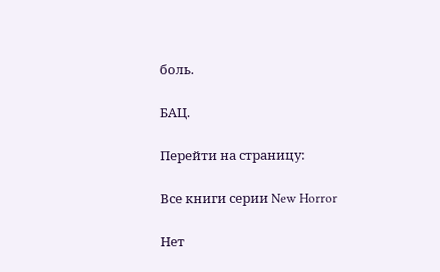боль.

БАЦ.

Перейти на страницу:

Все книги серии New Horror

Нет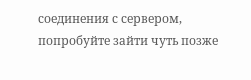соединения с сервером, попробуйте зайти чуть позже